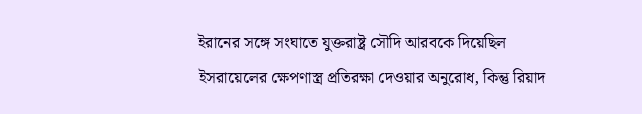ইরানের সঙ্গে সংঘাতে যুক্তরাষ্ট্র সৌদি আরবকে দিয়েছিল ইসরায়েলের ক্ষেপণাস্ত্র প্রতিরক্ষা দেওয়ার অনুরোধ, কিন্তু রিয়াদ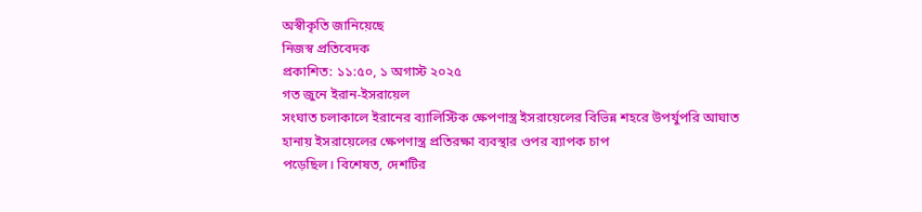অস্বীকৃতি জানিয়েছে
নিজস্ব প্রতিবেদক
প্রকাশিত: ১১:৫০, ১ অগাস্ট ২০২৫
গত জুনে ইরান-ইসরায়েল
সংঘাত চলাকালে ইরানের ব্যালিস্টিক ক্ষেপণাস্ত্র ইসরায়েলের বিভিন্ন শহরে উপর্যুপরি আঘাত
হানায় ইসরায়েলের ক্ষেপণাস্ত্র প্রতিরক্ষা ব্যবস্থার ওপর ব্যাপক চাপ
পড়েছিল। বিশেষত, দেশটির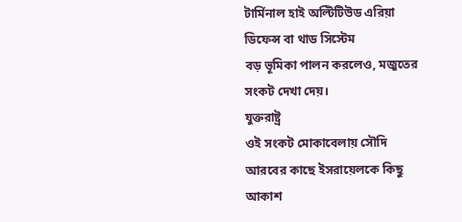টার্মিনাল হাই অল্টিটিউড এরিয়া
ডিফেন্স বা থাড সিস্টেম
বড় ভূমিকা পালন করলেও, মজুতের
সংকট দেখা দেয়।
যুক্তরাষ্ট্র
ওই সংকট মোকাবেলায় সৌদি
আরবের কাছে ইসরায়েলকে কিছু
আকাশ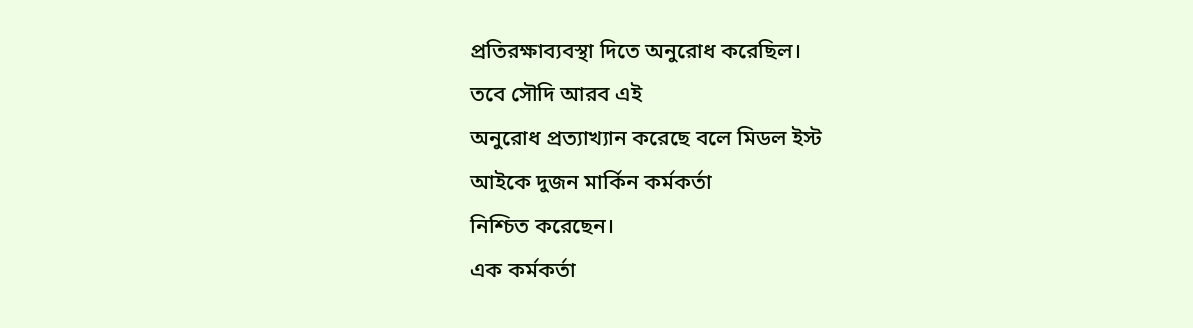প্রতিরক্ষাব্যবস্থা দিতে অনুরোধ করেছিল।
তবে সৌদি আরব এই
অনুরোধ প্রত্যাখ্যান করেছে বলে মিডল ইস্ট
আইকে দুজন মার্কিন কর্মকর্তা
নিশ্চিত করেছেন।
এক কর্মকর্তা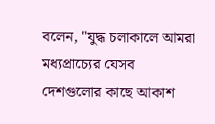বলেন, "যুদ্ধ চলাকালে আমরা মধ্যপ্রাচ্যের যেসব
দেশগুলোর কাছে আকাশ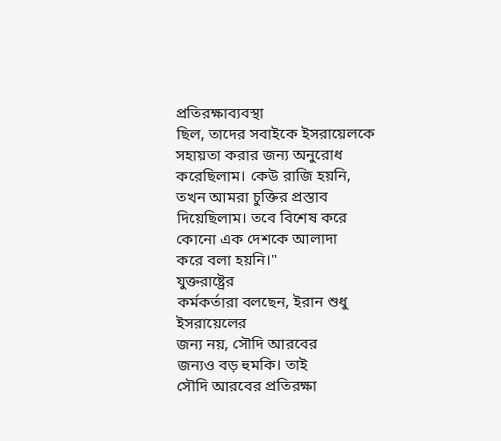প্রতিরক্ষাব্যবস্থা
ছিল, তাদের সবাইকে ইসরায়েলকে সহায়তা করার জন্য অনুরোধ
করেছিলাম। কেউ রাজি হয়নি,
তখন আমরা চুক্তির প্রস্তাব
দিয়েছিলাম। তবে বিশেষ করে
কোনো এক দেশকে আলাদা
করে বলা হয়নি।"
যুক্তরাষ্ট্রের
কর্মকর্তারা বলছেন, ইরান শুধু ইসরায়েলের
জন্য নয়, সৌদি আরবের
জন্যও বড় হুমকি। তাই
সৌদি আরবের প্রতিরক্ষা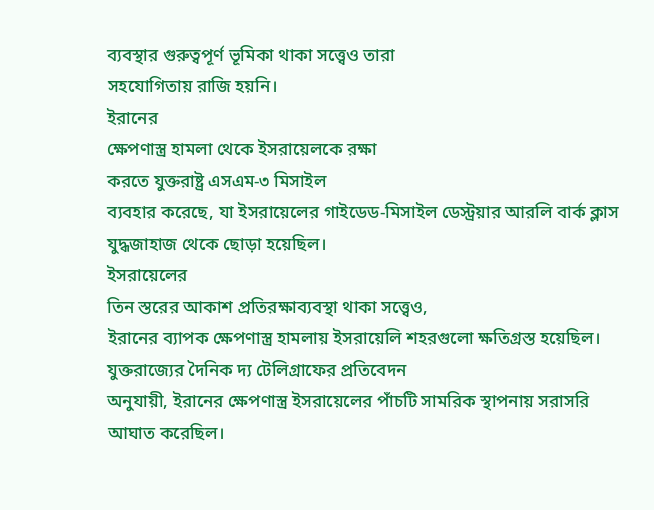ব্যবস্থার গুরুত্বপূর্ণ ভূমিকা থাকা সত্ত্বেও তারা
সহযোগিতায় রাজি হয়নি।
ইরানের
ক্ষেপণাস্ত্র হামলা থেকে ইসরায়েলকে রক্ষা
করতে যুক্তরাষ্ট্র এসএম-৩ মিসাইল
ব্যবহার করেছে, যা ইসরায়েলের গাইডেড-মিসাইল ডেস্ট্রয়ার আরলি বার্ক ক্লাস
যুদ্ধজাহাজ থেকে ছোড়া হয়েছিল।
ইসরায়েলের
তিন স্তরের আকাশ প্রতিরক্ষাব্যবস্থা থাকা সত্ত্বেও,
ইরানের ব্যাপক ক্ষেপণাস্ত্র হামলায় ইসরায়েলি শহরগুলো ক্ষতিগ্রস্ত হয়েছিল। যুক্তরাজ্যের দৈনিক দ্য টেলিগ্রাফের প্রতিবেদন
অনুযায়ী, ইরানের ক্ষেপণাস্ত্র ইসরায়েলের পাঁচটি সামরিক স্থাপনায় সরাসরি আঘাত করেছিল।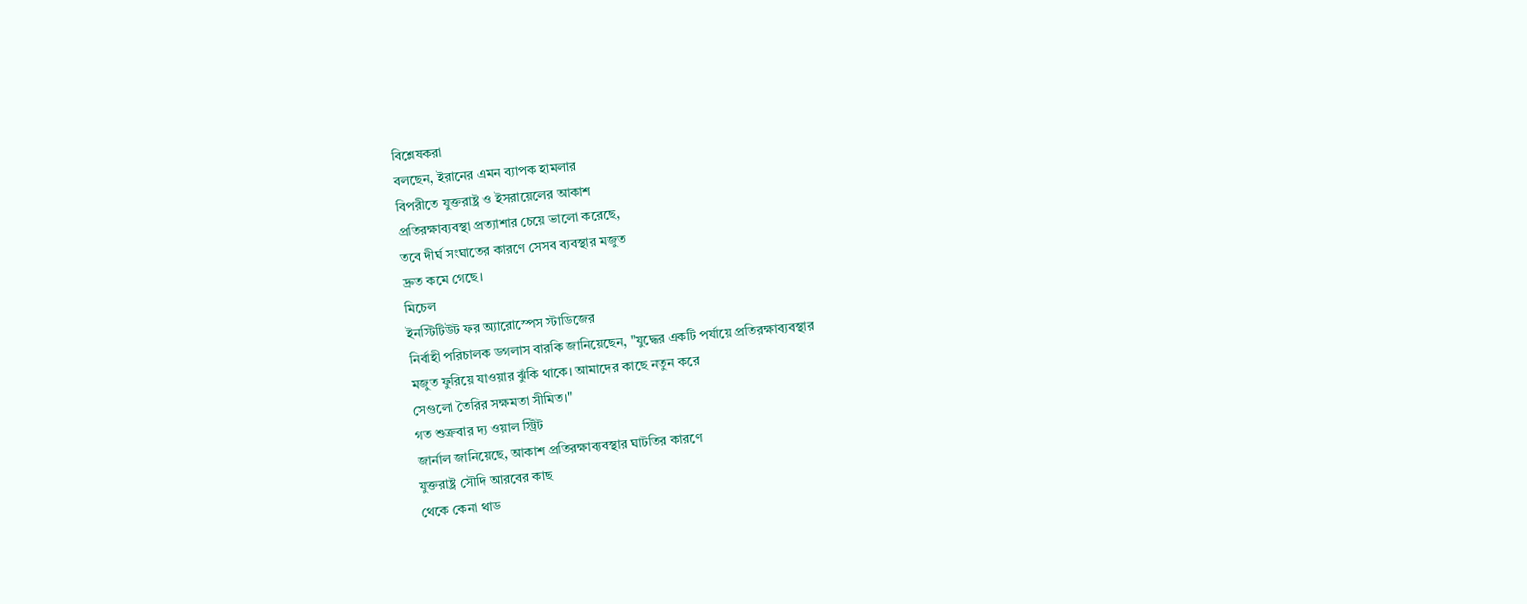বিশ্লেষকরা
বলছেন, ইরানের এমন ব্যাপক হামলার
বিপরীতে যুক্তরাষ্ট্র ও ইসরায়েলের আকাশ
প্রতিরক্ষাব্যবস্থা প্রত্যাশার চেয়ে ভালো করেছে,
তবে দীর্ঘ সংঘাতের কারণে সেসব ব্যবস্থার মজুত
দ্রুত কমে গেছে।
মিচেল
ইনস্টিটিউট ফর অ্যারোস্পেস স্টাডিজের
নির্বাহী পরিচালক ডগলাস বারকি জানিয়েছেন, "যুদ্ধের একটি পর্যায়ে প্রতিরক্ষাব্যবস্থার
মজুত ফুরিয়ে যাওয়ার ঝুঁকি থাকে। আমাদের কাছে নতুন করে
সেগুলো তৈরির সক্ষমতা সীমিত।"
গত শুক্রবার দ্য ওয়াল স্ট্রিট
জার্নাল জানিয়েছে, আকাশ প্রতিরক্ষাব্যবস্থার ঘাটতির কারণে
যুক্তরাষ্ট্র সৌদি আরবের কাছ
থেকে কেনা থাড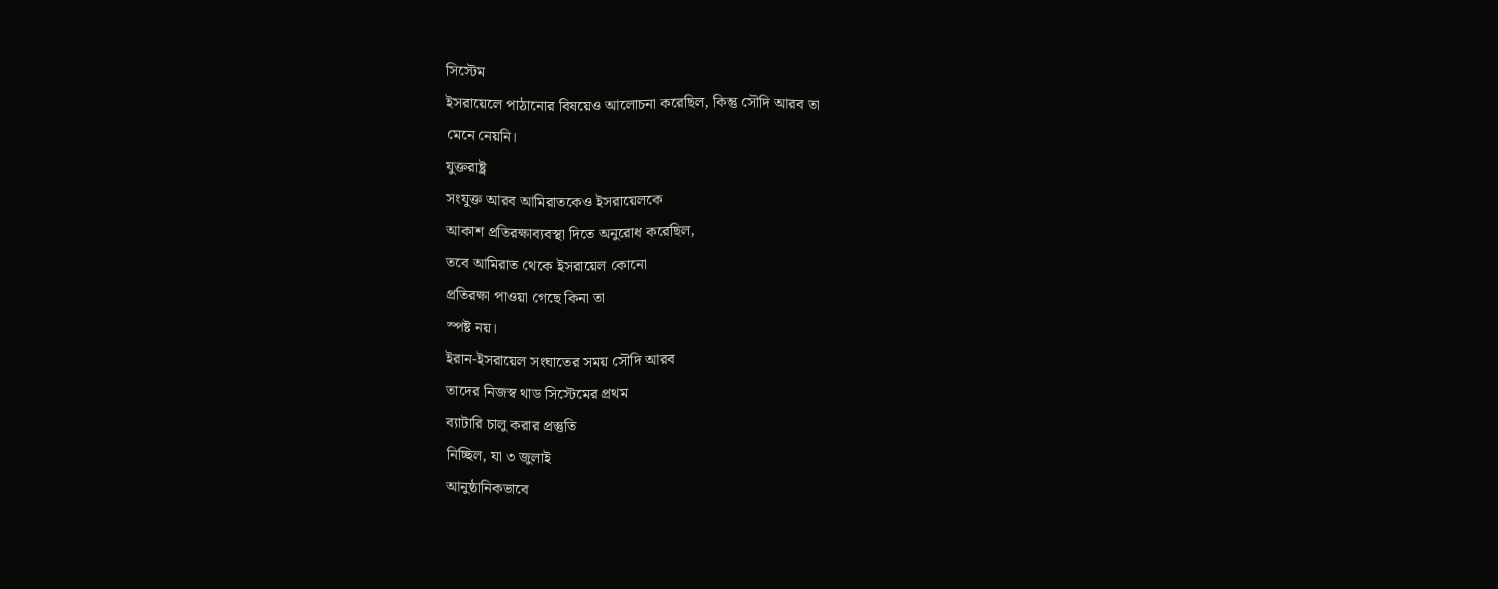সিস্টেম
ইসরায়েলে পাঠানোর বিষয়েও আলোচনা করেছিল, কিন্তু সৌদি আরব তা
মেনে নেয়নি।
যুক্তরাষ্ট্র
সংযুক্ত আরব আমিরাতকেও ইসরায়েলকে
আকাশ প্রতিরক্ষাব্যবস্থা দিতে অনুরোধ করেছিল,
তবে আমিরাত থেকে ইসরায়েল কোনো
প্রতিরক্ষা পাওয়া গেছে কিনা তা
স্পষ্ট নয়।
ইরান-ইসরায়েল সংঘাতের সময় সৌদি আরব
তাদের নিজস্ব থাড সিস্টেমের প্রথম
ব্যাটারি চালু করার প্রস্তুতি
নিচ্ছিল, যা ৩ জুলাই
আনুষ্ঠানিকভাবে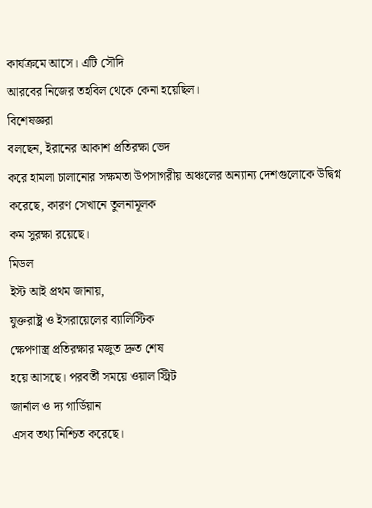কার্যক্রমে আসে। এটি সৌদি
আরবের নিজের তহবিল থেকে কেনা হয়েছিল।
বিশেষজ্ঞরা
বলছেন, ইরানের আকাশ প্রতিরক্ষা ভেদ
করে হামলা চালানোর সক্ষমতা উপসাগরীয় অঞ্চলের অন্যান্য দেশগুলোকে উদ্বিগ্ন করেছে, কারণ সেখানে তুলনামূলক
কম সুরক্ষা রয়েছে।
মিডল
ইস্ট আই প্রথম জানায়,
যুক্তরাষ্ট্র ও ইসরায়েলের ব্যালিস্টিক
ক্ষেপণাস্ত্র প্রতিরক্ষার মজুত দ্রুত শেষ
হয়ে আসছে। পরবর্তী সময়ে ওয়াল স্ট্রিট
জার্নাল ও দ্য গার্ডিয়ান
এসব তথ্য নিশ্চিত করেছে।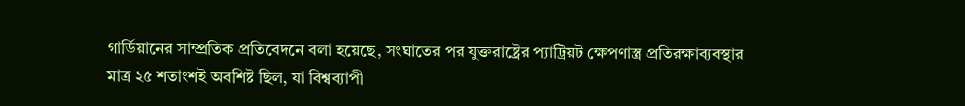গার্ডিয়ানের সাম্প্রতিক প্রতিবেদনে বলা হয়েছে, সংঘাতের পর যুক্তরাষ্ট্রের প্যাট্রিয়ট ক্ষেপণাস্ত্র প্রতিরক্ষাব্যবস্থার মাত্র ২৫ শতাংশই অবশিষ্ট ছিল, যা বিশ্বব্যাপী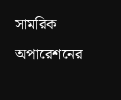সামরিক অপারেশনের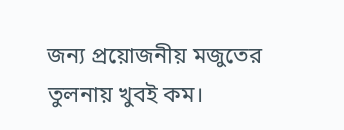জন্য প্রয়োজনীয় মজুতের তুলনায় খুবই কম।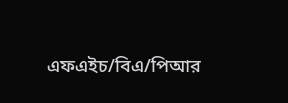এফএইচ/বিএ/পিআর